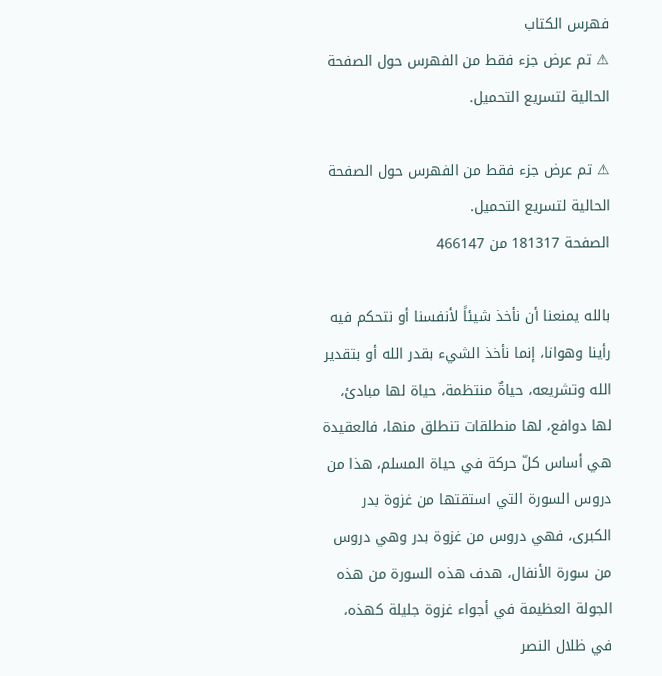فهرس الكتاب
⚠ تم عرض جزء فقط من الفهرس حول الصفحة الحالية لتسريع التحميل.

⚠ تم عرض جزء فقط من الفهرس حول الصفحة الحالية لتسريع التحميل.
الصفحة 181317 من 466147

بالله يمنعنا أن نأخذ شيئاً لأنفسنا أو نتحكم فيه رأينا وهوانا، إنما نأخذ الشيء بقدر الله أو بتقدير الله وتشريعه، حياةٌ منتظمة، حياة لها مبادئ، لها دوافع، لها منطلقات تنطلق منها، فالعقيدة هي أساس كلّ حركة في حياة المسلم، هذا من دروس السورة التي استقتها من غزوة بدر الكبرى، فهي دروس من غزوة بدر وهي دروس من سورة الأنفال، هدف هذه السورة من هذه الجولة العظيمة في أجواء غزوة جليلة كهذه، في ظلال النصر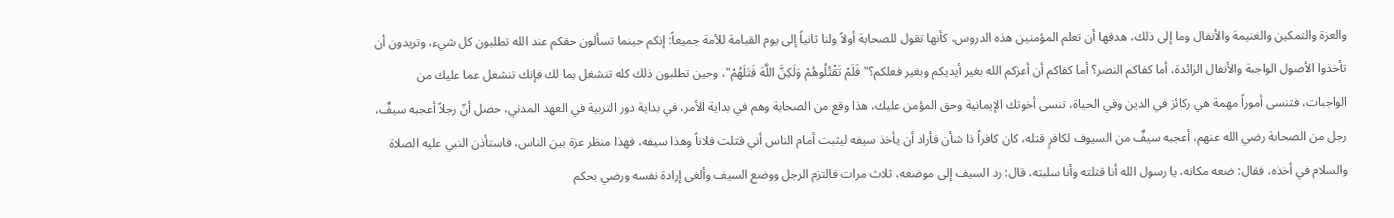والعزة والتمكين والغنيمة والأنفال وما إلى ذلك، هدفها أن تعلم المؤمنين هذه الدروس، كأنها تقول للصحابة أولاً ولنا ثانياً إلى يوم القيامة للأمة جميعاً: إنكم حينما تسألون حقكم عند الله تطلبون كل شيء، وتريدون أن تأخذوا الأصول الواجبة والأنفال الزائدة، أما كفاكم النصر؟ أما كفاكم أن أعزكم الله بغير أيديكم وبغير فعلكم؟"فَلَمْ تَقْتُلُوهُمْ وَلَكِنَّ اللَّهَ قَتَلَهُمْ"، وحين تطلبون ذلك كله تنشغل بما لك فإنك تنشغل عما عليك من الواجبات، فتنسى أموراً مهمة هي ركائز في الدين وفي الحياة، تنسى أخوتك الإيمانية وحق المؤمن عليك، هذا وقع من الصحابة وهم في بداية الأمر، في بداية دور التربية في العهد المدني، حصل أنّ رجلاً أعجبه سيفٌ، رجل من الصحابة رضي الله عنهم، أعجبه سيفٌ من السيوف لكافرٍ قتله، كان كافراً ذا شأن فأراد أن يأخذ سيفه ليثبت أمام الناس أني قتلت فلاناً وهذا سيفه، فهذا منظر عزة بين الناس، فاستأذن النبي عليه الصلاة والسلام في أخذه، فقال: ضعه مكانه، يا رسول الله أنا قتلته وأنا سلبته، قال: رد السيف إلى موضعه، ثلاث مرات فالتزم الرجل ووضع السيف وألغى إرادة نفسه ورضي بحكم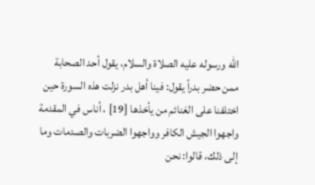الله ورسوله عليه الصلاة والسلام، يقول أحد الصحابة ممن حضر بدراً يقول: فينا أهل بدر نزلت هذه السورة حين اختلفنا على الغنائم من يأخذها [19] ، أناس في المقدمة واجهوا الجيش الكافر وواجهوا الضربات والصدمات وما إلى ذلك، قالوا: نحن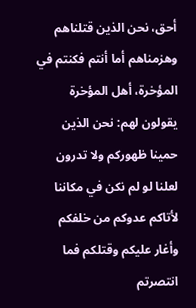أحق، نحن الذين قتلناهم وهزمناهم أما أنتم فكنتم في المؤخرة، أهل المؤخرة يقولون لهم: نحن الذين حمينا ظهوركم ولا تدرون لعلنا لو لم نكن في مكاننا لأتاكم عدوكم من خلفكم وأغار عليكم وقتلكم فما انتصرتم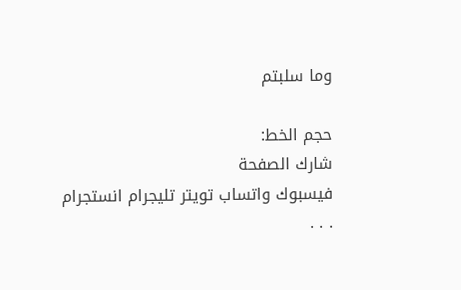وما سلبتم

حجم الخط:
شارك الصفحة
فيسبوك واتساب تويتر تليجرام انستجرام
. . .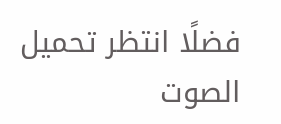فضلًا انتظر تحميل الصوت